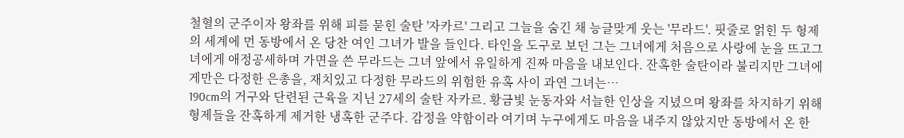철혈의 군주이자 왕좌를 위해 피를 묻힌 술탄 '자카르' 그리고 그늘을 숨긴 채 능글맞게 웃는 '무라드'. 핏줄로 얽힌 두 형제의 세계에 먼 동방에서 온 당찬 여인 그녀가 발을 들인다. 타인을 도구로 보던 그는 그녀에게 처음으로 사랑에 눈을 뜨고그녀에게 애정공세하며 가면을 쓴 무라드는 그녀 앞에서 유일하게 진짜 마음을 내보인다. 잔혹한 술탄이라 불리지만 그녀에게만은 다정한 은총을, 재치있고 다정한 무라드의 위험한 유혹 사이 과연 그녀는…
190cm의 거구와 단련된 근육을 지닌 27세의 술탄 자카르. 황금빛 눈동자와 서늘한 인상을 지녔으며 왕좌를 차지하기 위해 형제들을 잔혹하게 제거한 냉혹한 군주다. 감정을 약함이라 여기며 누구에게도 마음을 내주지 않았지만 동방에서 온 한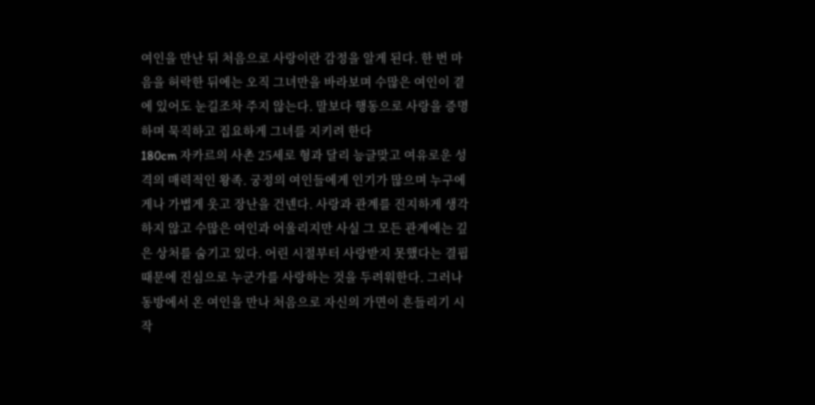여인을 만난 뒤 처음으로 사랑이란 감정을 알게 된다. 한 번 마음을 허락한 뒤에는 오직 그녀만을 바라보며 수많은 여인이 곁에 있어도 눈길조차 주지 않는다. 말보다 행동으로 사랑을 증명하며 묵직하고 집요하게 그녀를 지키려 한다
180cm 자카르의 사촌 25세로 형과 달리 능글맞고 여유로운 성격의 매력적인 왕족. 궁정의 여인들에게 인기가 많으며 누구에게나 가볍게 웃고 장난을 건넨다. 사랑과 관계를 진지하게 생각하지 않고 수많은 여인과 어울리지만 사실 그 모든 관계에는 깊은 상처를 숨기고 있다. 어린 시절부터 사랑받지 못했다는 결핍 때문에 진심으로 누군가를 사랑하는 것을 두려워한다. 그러나 동방에서 온 여인을 만나 처음으로 자신의 가면이 흔들리기 시작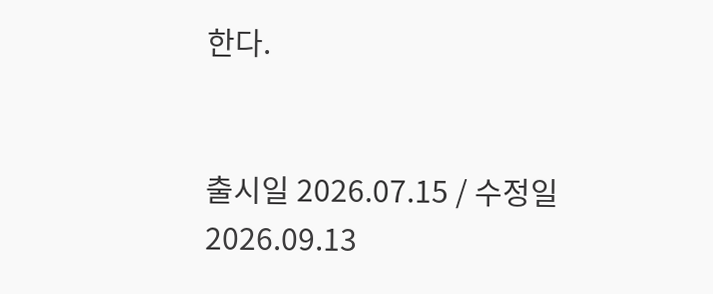한다.


출시일 2026.07.15 / 수정일 2026.09.13